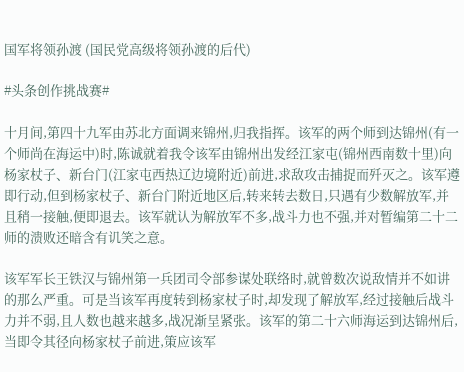国军将领孙渡 (国民党高级将领孙渡的后代)

#头条创作挑战赛#

十月间,第四十九军由苏北方面调来锦州,归我指挥。该军的两个师到达锦州(有一个师尚在海运中)时,陈诚就着我令该军由锦州出发经江家屯(锦州西南数十里)向杨家杖子、新台门(江家屯西热辽边境附近)前进,求敌攻击捕捉而歼灭之。该军遵即行动,但到杨家杖子、新台门附近地区后,转来转去数日,只遇有少数解放军,并且稍一接触,便即退去。该军就认为解放军不多,战斗力也不强,并对暂编第二十二师的溃败还暗含有讥笑之意。

该军军长王铁汉与锦州第一兵团司令部参谋处联络时,就曾数次说敌情并不如讲的那么严重。可是当该军再度转到杨家杖子时,却发现了解放军,经过接触后战斗力并不弱,且人数也越来越多,战况渐呈紧张。该军的第二十六师海运到达锦州后,当即令其径向杨家杖子前进,策应该军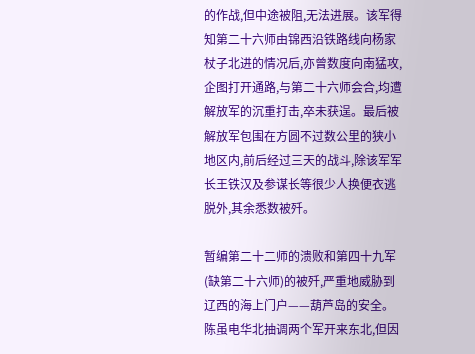的作战,但中途被阻,无法进展。该军得知第二十六师由锦西沿铁路线向杨家杖子北进的情况后,亦曾数度向南猛攻,企图打开通路,与第二十六师会合,均遭解放军的沉重打击,卒未获逞。最后被解放军包围在方圆不过数公里的狭小地区内,前后经过三天的战斗,除该军军长王铁汉及参谋长等很少人换便衣逃脱外,其余悉数被歼。

暂编第二十二师的溃败和第四十九军(缺第二十六师)的被歼,严重地威胁到辽西的海上门户——葫芦岛的安全。陈虽电华北抽调两个军开来东北,但因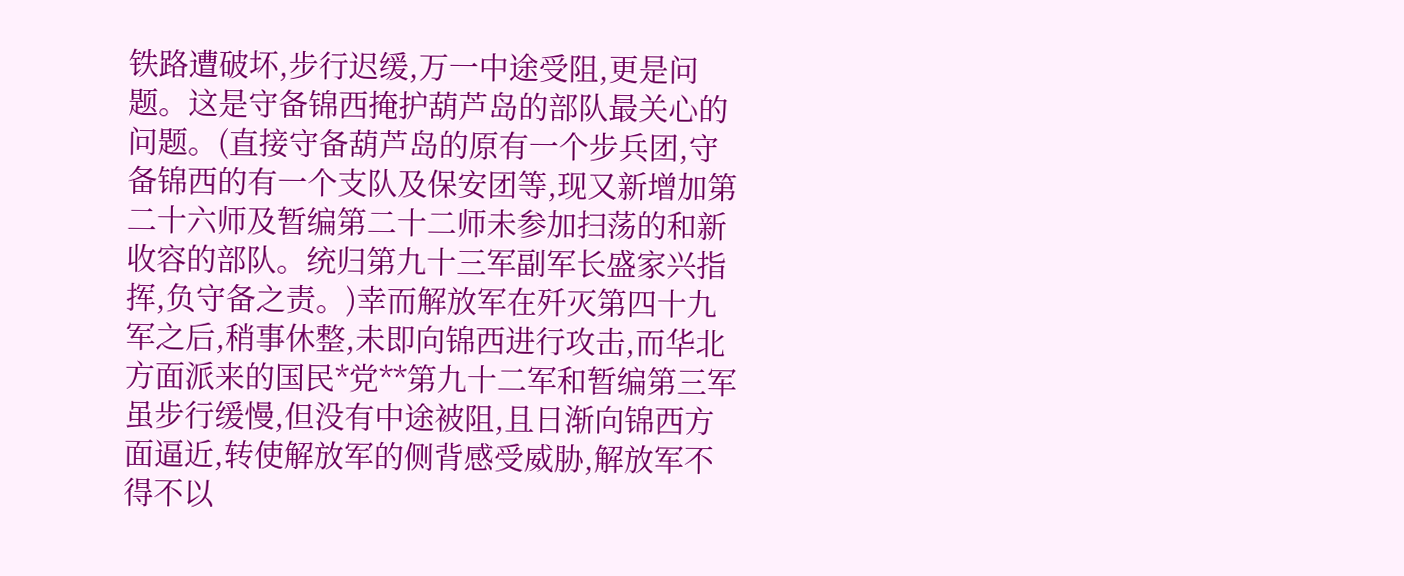铁路遭破坏,步行迟缓,万一中途受阻,更是问题。这是守备锦西掩护葫芦岛的部队最关心的问题。(直接守备葫芦岛的原有一个步兵团,守备锦西的有一个支队及保安团等,现又新增加第二十六师及暂编第二十二师未参加扫荡的和新收容的部队。统归第九十三军副军长盛家兴指挥,负守备之责。)幸而解放军在歼灭第四十九军之后,稍事休整,未即向锦西进行攻击,而华北方面派来的国民*党**第九十二军和暂编第三军虽步行缓慢,但没有中途被阻,且日渐向锦西方面逼近,转使解放军的侧背感受威胁,解放军不得不以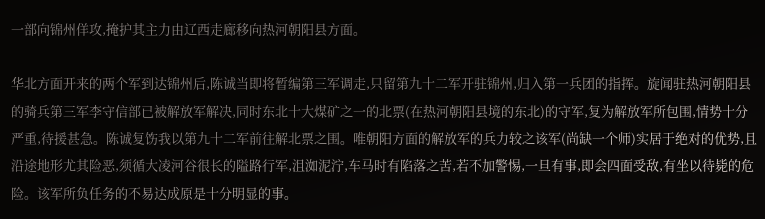一部向锦州佯攻,掩护其主力由辽西走廊移向热河朝阳县方面。

华北方面开来的两个军到达锦州后,陈诚当即将暂编第三军调走,只留第九十二军开驻锦州,归入第一兵团的指挥。旋闻驻热河朝阳县的骑兵第三军李守信部已被解放军解决,同时东北十大煤矿之一的北票(在热河朝阳县境的东北)的守军,复为解放军所包围,情势十分严重,待援甚急。陈诚复饬我以第九十二军前往解北票之围。唯朝阳方面的解放军的兵力较之该军(尚缺一个师)实居于绝对的优势,且沿途地形尤其险恶,须循大凌河谷很长的隘路行军,沮洳泥泞,车马时有陷落之苦,若不加警惕,一旦有事,即会四面受敌,有坐以待毙的危险。该军所负任务的不易达成原是十分明显的事。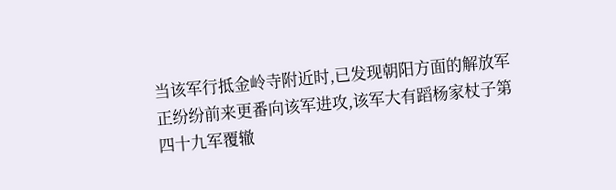当该军行抵金岭寺附近时,已发现朝阳方面的解放军正纷纷前来更番向该军进攻,该军大有蹈杨家杖子第四十九军覆辙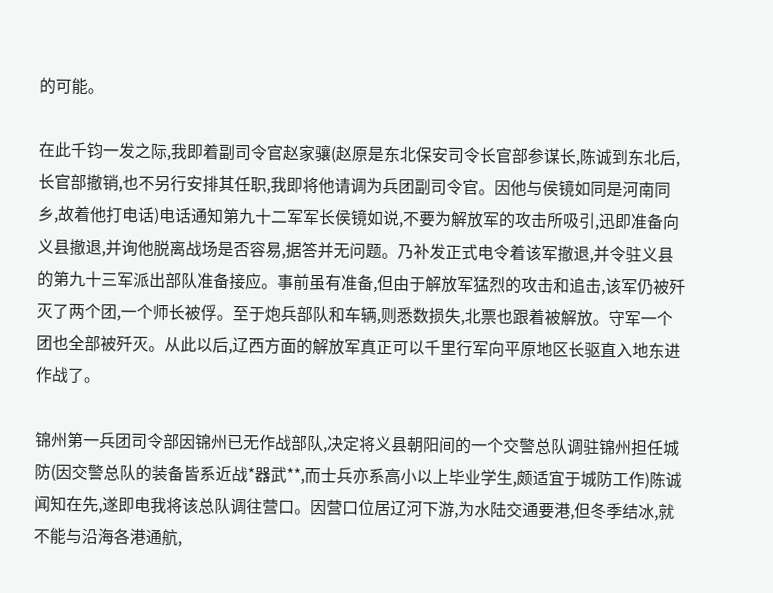的可能。

在此千钧一发之际,我即着副司令官赵家骧(赵原是东北保安司令长官部参谋长,陈诚到东北后,长官部撤销,也不另行安排其任职,我即将他请调为兵团副司令官。因他与侯镜如同是河南同乡,故着他打电话)电话通知第九十二军军长侯镜如说,不要为解放军的攻击所吸引,迅即准备向义县撤退,并询他脱离战场是否容易,据答并无问题。乃补发正式电令着该军撤退,并令驻义县的第九十三军派出部队准备接应。事前虽有准备,但由于解放军猛烈的攻击和追击,该军仍被歼灭了两个团,一个师长被俘。至于炮兵部队和车辆,则悉数损失,北票也跟着被解放。守军一个团也全部被歼灭。从此以后,辽西方面的解放军真正可以千里行军向平原地区长驱直入地东进作战了。

锦州第一兵团司令部因锦州已无作战部队,决定将义县朝阳间的一个交警总队调驻锦州担任城防(因交警总队的装备皆系近战*器武**,而士兵亦系高小以上毕业学生,颇适宜于城防工作)陈诚闻知在先,遂即电我将该总队调往营口。因营口位居辽河下游,为水陆交通要港,但冬季结冰,就不能与沿海各港通航,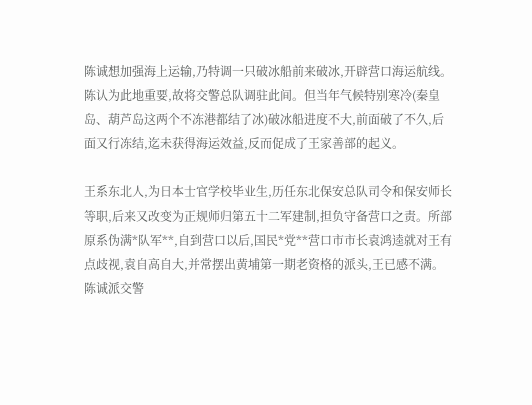陈诚想加强海上运输,乃特调一只破冰船前来破冰,开辟营口海运航线。陈认为此地重要,故将交警总队调驻此间。但当年气候特别寒冷(秦皇岛、葫芦岛这两个不冻港都结了冰)破冰船进度不大,前面破了不久,后面又行冻结,迄未获得海运效益,反而促成了王家善部的起义。

王系东北人,为日本士官学校毕业生,历任东北保安总队司令和保安师长等职,后来又改变为正规师归第五十二军建制,担负守备营口之责。所部原系伪满*队军**,自到营口以后,国民*党**营口市市长袁鸿逵就对王有点歧视,袁自高自大,并常摆出黄埔第一期老资格的派头,王已感不满。陈诚派交警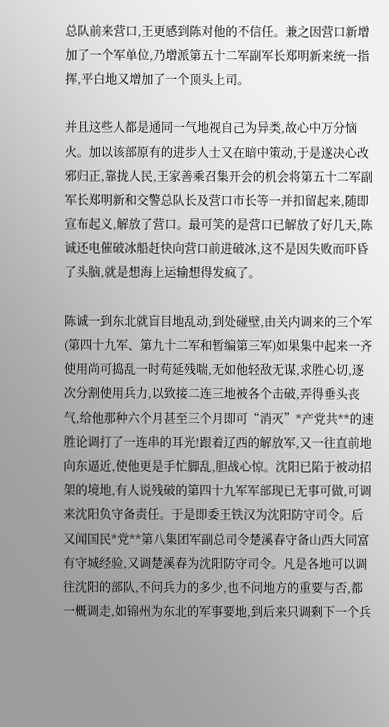总队前来营口,王更感到陈对他的不信任。兼之因营口新增加了一个军单位,乃增派第五十二军副军长郑明新来统一指挥,平白地又增加了一个顶头上司。

并且这些人都是通同一气地视自己为异类,故心中万分恼火。加以该部原有的进步人士又在暗中策动,于是遂决心改邪归正,靠拢人民,王家善乘召集开会的机会将第五十二军副军长郑明新和交警总队长及营口市长等一并扣留起来,随即宣布起义,解放了营口。最可笑的是营口已解放了好几天,陈诚还电催破冰船赶快向营口前进破冰,这不是因失败而吓昏了头脑,就是想海上运输想得发疯了。

陈诚一到东北就盲目地乱动,到处碰壁,由关内调来的三个军(第四十九军、第九十二军和暂编第三军)如果集中起来一齐使用尚可捣乱一时苟延残喘,无如他轻敌无谋,求胜心切,逐次分割使用兵力,以致接二连三地被各个击破,弄得垂头丧气,给他那种六个月甚至三个月即可“消灭”*产党共**的速胜论调打了一连串的耳光!跟着辽西的解放军,又一往直前地向东逼近,使他更是手忙脚乱,胆战心惊。沈阳已陷于被动招架的境地,有人说残破的第四十九军军部现已无事可做,可调来沈阳负守备责任。于是即委王铁汉为沈阳防守司令。后又闻国民*党**第八集团军副总司令楚溪春守备山西大同富有守城经验,又调楚溪春为沈阳防守司令。凡是各地可以调往沈阳的部队,不问兵力的多少,也不问地方的重要与否,都一概调走,如锦州为东北的军事要地,到后来只调剩下一个兵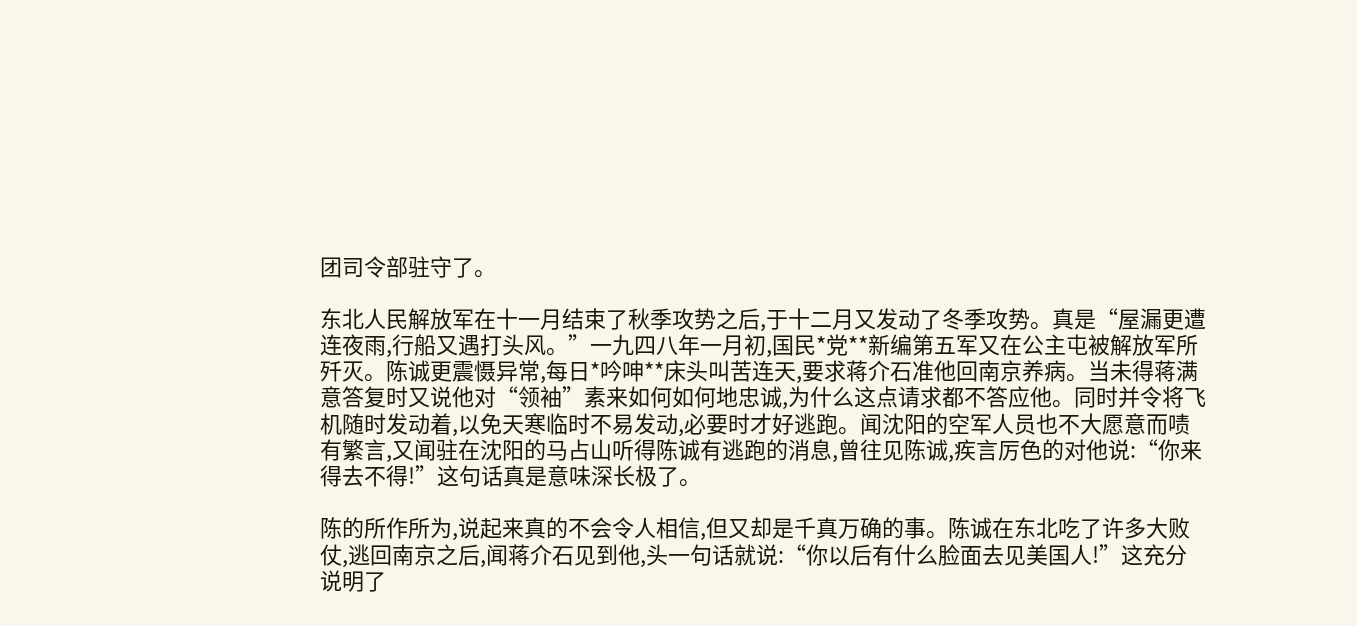团司令部驻守了。

东北人民解放军在十一月结束了秋季攻势之后,于十二月又发动了冬季攻势。真是“屋漏更遭连夜雨,行船又遇打头风。”一九四八年一月初,国民*党**新编第五军又在公主屯被解放军所歼灭。陈诚更震慑异常,每日*吟呻**床头叫苦连天,要求蒋介石准他回南京养病。当未得蒋满意答复时又说他对“领袖”素来如何如何地忠诚,为什么这点请求都不答应他。同时并令将飞机随时发动着,以免天寒临时不易发动,必要时才好逃跑。闻沈阳的空军人员也不大愿意而啧有繁言,又闻驻在沈阳的马占山听得陈诚有逃跑的消息,曾往见陈诚,疾言厉色的对他说:“你来得去不得!”这句话真是意味深长极了。

陈的所作所为,说起来真的不会令人相信,但又却是千真万确的事。陈诚在东北吃了许多大败仗,逃回南京之后,闻蒋介石见到他,头一句话就说:“你以后有什么脸面去见美国人!”这充分说明了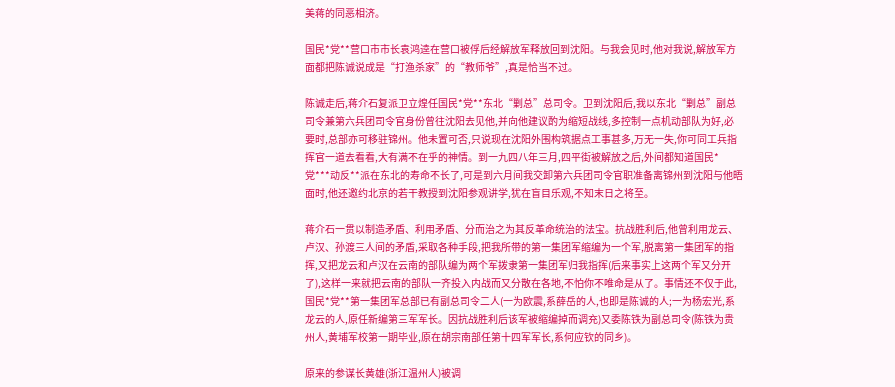美蒋的同恶相济。

国民*党**营口市市长袁鸿逵在营口被俘后经解放军释放回到沈阳。与我会见时,他对我说,解放军方面都把陈诚说成是“打渔杀家”的“教师爷”,真是恰当不过。

陈诚走后,蒋介石复派卫立煌任国民*党**东北“剿总”总司令。卫到沈阳后,我以东北“剿总”副总司令兼第六兵团司令官身份曾往沈阳去见他,并向他建议酌为缩短战线,多控制一点机动部队为好,必要时,总部亦可移驻锦州。他未置可否,只说现在沈阳外围构筑据点工事甚多,万无一失,你可同工兵指挥官一道去看看,大有满不在乎的神情。到一九四八年三月,四平街被解放之后,外间都知道国民*党***动反**派在东北的寿命不长了,可是到六月间我交卸第六兵团司令官职准备离锦州到沈阳与他晤面时,他还邀约北京的若干教授到沈阳参观讲学,犹在盲目乐观,不知末日之将至。

蒋介石一贯以制造矛盾、利用矛盾、分而治之为其反革命统治的法宝。抗战胜利后,他曾利用龙云、卢汉、孙渡三人间的矛盾,采取各种手段,把我所带的第一集团军缩编为一个军,脱离第一集团军的指挥,又把龙云和卢汉在云南的部队编为两个军拨隶第一集团军归我指挥(后来事实上这两个军又分开了),这样一来就把云南的部队一齐投入内战而又分散在各地,不怕你不唯命是从了。事情还不仅于此,国民*党**第一集团军总部已有副总司令二人(一为欧震,系薛岳的人,也即是陈诚的人;一为杨宏光,系龙云的人,原任新编第三军军长。因抗战胜利后该军被缩编掉而调充)又委陈铁为副总司令(陈铁为贵州人,黄埔军校第一期毕业,原在胡宗南部任第十四军军长,系何应钦的同乡)。

原来的参谋长黄雄(浙江温州人)被调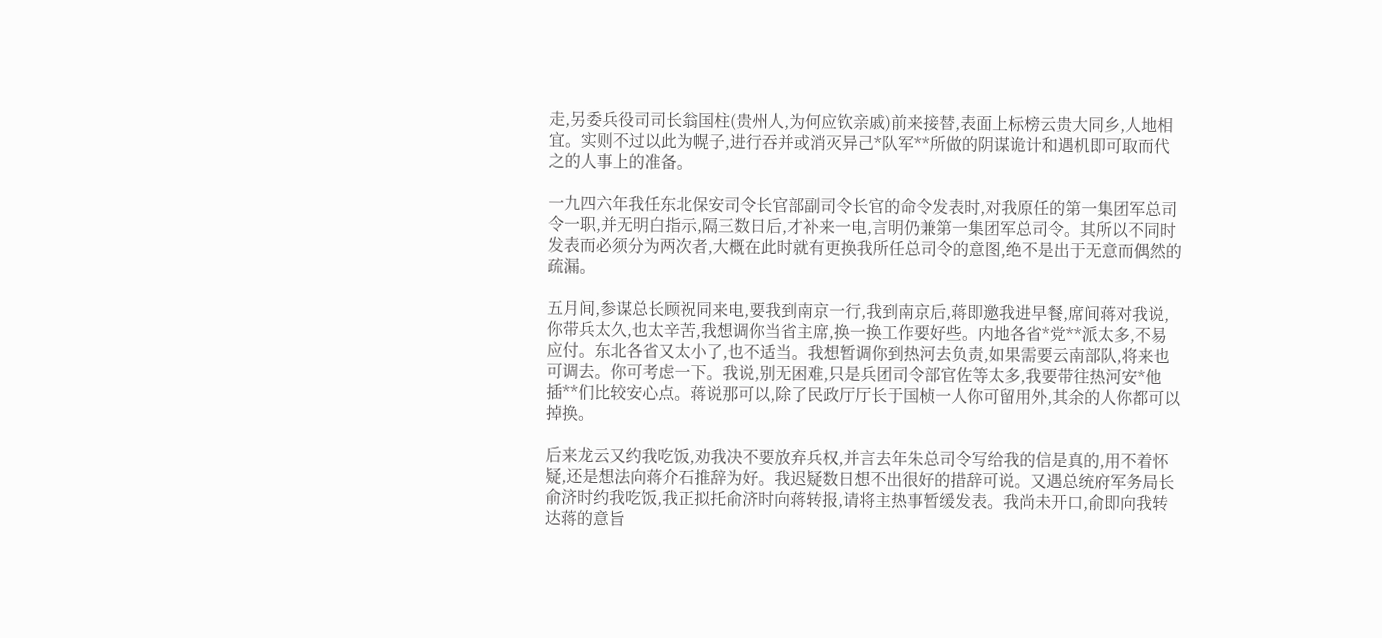走,另委兵役司司长翁国柱(贵州人,为何应钦亲戚)前来接替,表面上标榜云贵大同乡,人地相宜。实则不过以此为幌子,进行吞并或消灭异己*队军**所做的阴谋诡计和遇机即可取而代之的人事上的准备。

一九四六年我任东北保安司令长官部副司令长官的命令发表时,对我原任的第一集团军总司令一职,并无明白指示,隔三数日后,才补来一电,言明仍兼第一集团军总司令。其所以不同时发表而必须分为两次者,大概在此时就有更换我所任总司令的意图,绝不是出于无意而偶然的疏漏。

五月间,参谋总长顾祝同来电,要我到南京一行,我到南京后,蒋即邀我进早餐,席间蒋对我说,你带兵太久,也太辛苦,我想调你当省主席,换一换工作要好些。内地各省*党**派太多,不易应付。东北各省又太小了,也不适当。我想暂调你到热河去负责,如果需要云南部队,将来也可调去。你可考虑一下。我说,别无困难,只是兵团司令部官佐等太多,我要带往热河安*他插**们比较安心点。蒋说那可以,除了民政厅厅长于国桢一人你可留用外,其余的人你都可以掉换。

后来龙云又约我吃饭,劝我决不要放弃兵权,并言去年朱总司令写给我的信是真的,用不着怀疑,还是想法向蒋介石推辞为好。我迟疑数日想不出很好的措辞可说。又遇总统府军务局长俞济时约我吃饭,我正拟托俞济时向蒋转报,请将主热事暂缓发表。我尚未开口,俞即向我转达蒋的意旨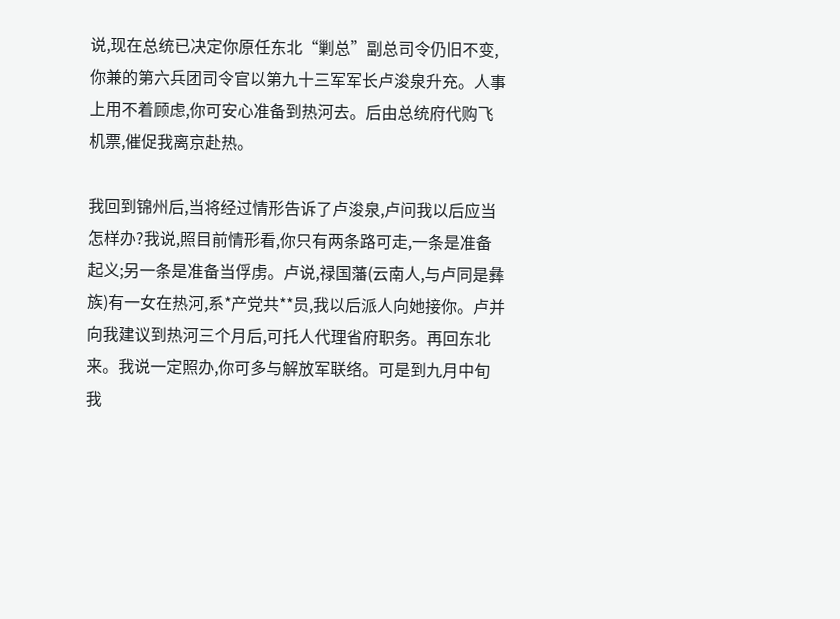说,现在总统已决定你原任东北“剿总”副总司令仍旧不变,你兼的第六兵团司令官以第九十三军军长卢浚泉升充。人事上用不着顾虑,你可安心准备到热河去。后由总统府代购飞机票,催促我离京赴热。

我回到锦州后,当将经过情形告诉了卢浚泉,卢问我以后应当怎样办?我说,照目前情形看,你只有两条路可走,一条是准备起义;另一条是准备当俘虏。卢说,禄国藩(云南人,与卢同是彝族)有一女在热河,系*产党共**员,我以后派人向她接你。卢并向我建议到热河三个月后,可托人代理省府职务。再回东北来。我说一定照办,你可多与解放军联络。可是到九月中旬我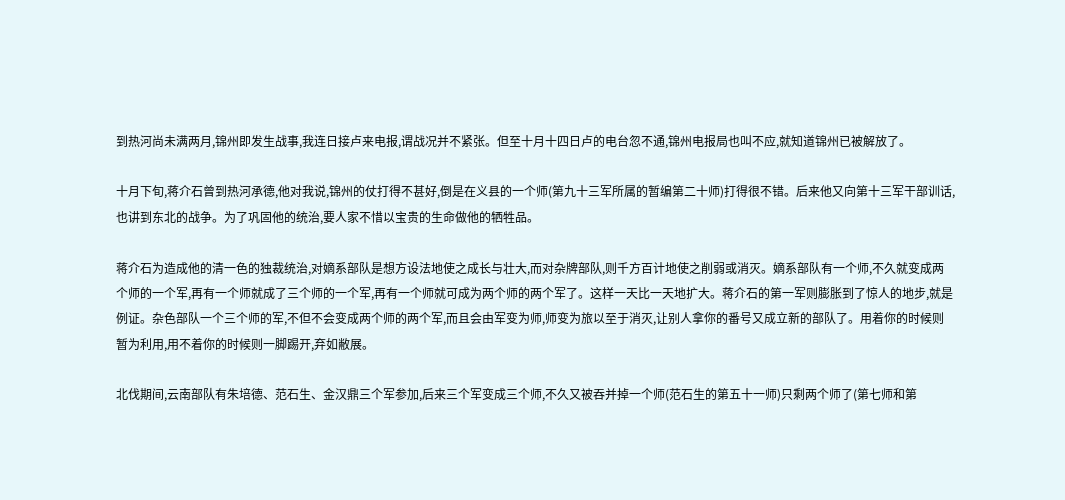到热河尚未满两月,锦州即发生战事,我连日接卢来电报,谓战况并不紧张。但至十月十四日卢的电台忽不通,锦州电报局也叫不应,就知道锦州已被解放了。

十月下旬,蒋介石曾到热河承德,他对我说,锦州的仗打得不甚好,倒是在义县的一个师(第九十三军所属的暂编第二十师)打得很不错。后来他又向第十三军干部训话,也讲到东北的战争。为了巩固他的统治,要人家不惜以宝贵的生命做他的牺牲品。

蒋介石为造成他的清一色的独裁统治,对嫡系部队是想方设法地使之成长与壮大,而对杂牌部队,则千方百计地使之削弱或消灭。嫡系部队有一个师,不久就变成两个师的一个军,再有一个师就成了三个师的一个军,再有一个师就可成为两个师的两个军了。这样一天比一天地扩大。蒋介石的第一军则膨胀到了惊人的地步,就是例证。杂色部队一个三个师的军,不但不会变成两个师的两个军,而且会由军变为师,师变为旅以至于消灭,让别人拿你的番号又成立新的部队了。用着你的时候则暂为利用,用不着你的时候则一脚踢开,弃如敝展。

北伐期间,云南部队有朱培德、范石生、金汉鼎三个军参加,后来三个军变成三个师,不久又被吞并掉一个师(范石生的第五十一师)只剩两个师了(第七师和第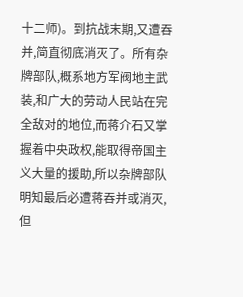十二师)。到抗战末期,又遭吞并,简直彻底消灭了。所有杂牌部队,概系地方军阀地主武装,和广大的劳动人民站在完全敌对的地位,而蒋介石又掌握着中央政权,能取得帝国主义大量的援助,所以杂牌部队明知最后必遭蒋吞并或消灭,但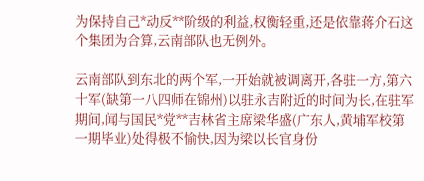为保持自己*动反**阶级的利益,权衡轻重,还是依靠蒋介石这个集团为合算,云南部队也无例外。

云南部队到东北的两个军,一开始就被调离开,各驻一方,第六十军(缺第一八四师在锦州)以驻永吉附近的时间为长,在驻军期间,闻与国民*党**吉林省主席梁华盛(广东人,黄埔军校第一期毕业)处得极不愉快,因为梁以长官身份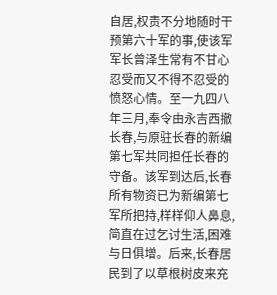自居,权责不分地随时干预第六十军的事,使该军军长曾泽生常有不甘心忍受而又不得不忍受的愤怒心情。至一九四八年三月,奉令由永吉西撤长春,与原驻长春的新编第七军共同担任长春的守备。该军到达后,长春所有物资已为新编第七军所把持,样样仰人鼻息,简直在过乞讨生活,困难与日俱增。后来,长春居民到了以草根树皮来充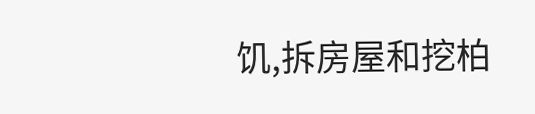饥,拆房屋和挖柏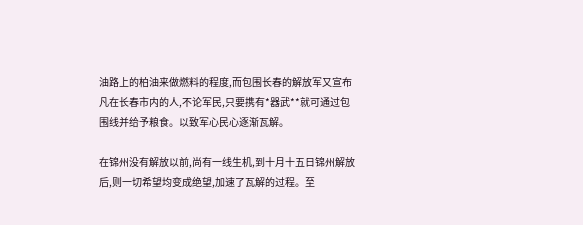油路上的柏油来做燃料的程度,而包围长春的解放军又宣布凡在长春市内的人,不论军民,只要携有*器武**就可通过包围线并给予粮食。以致军心民心逐渐瓦解。

在锦州没有解放以前,尚有一线生机,到十月十五日锦州解放后,则一切希望均变成绝望,加速了瓦解的过程。至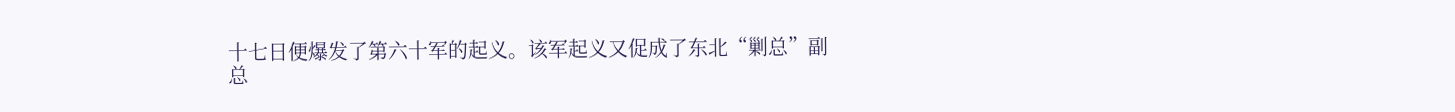十七日便爆发了第六十军的起义。该军起义又促成了东北“剿总”副总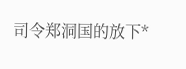司令郑洞国的放下*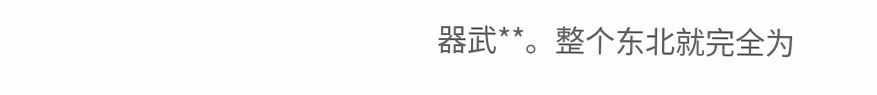器武**。整个东北就完全为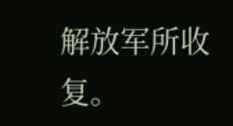解放军所收复。